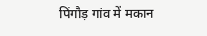पिंगौड़ गांव में मकान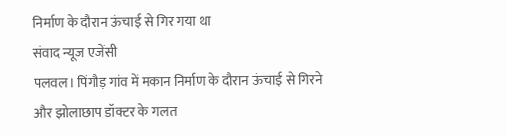निर्माण के दौरान ऊंचाई से गिर गया था
संवाद न्यूज एजेंसी
पलवल। पिंगौड़ गांव में मकान निर्माण के दौरान ऊंचाई से गिरने और झोलाछाप डॉक्टर के गलत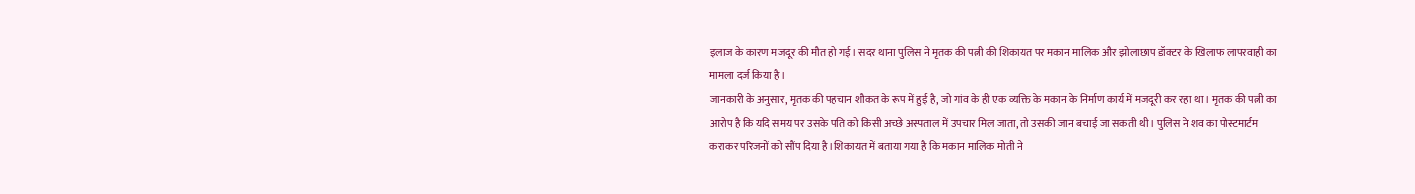इलाज के कारण मजदूर की मौत हो गई। सदर थाना पुलिस ने मृतक की पत्नी की शिकायत पर मकान मालिक और झोलाछाप डॉक्टर के खिलाफ लापरवाही का मामला दर्ज किया है।
जानकारी के अनुसार, मृतक की पहचान शौकत के रूप में हुई है, जो गांव के ही एक व्यक्ति के मकान के निर्माण कार्य में मजदूरी कर रहा था। मृतक की पत्नी का आरोप है कि यदि समय पर उसके पति को किसी अच्छे अस्पताल में उपचार मिल जाता, तो उसकी जान बचाई जा सकती थी। पुलिस ने शव का पोस्टमार्टम कराकर परिजनों को सौंप दिया है।शिकायत में बताया गया है कि मकान मालिक मोती ने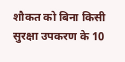शौकत को बिना किसी सुरक्षा उपकरण के 10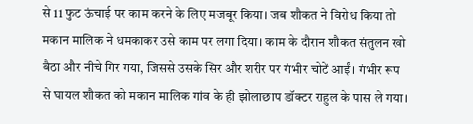से 11 फुट ऊंचाई पर काम करने के लिए मजबूर किया। जब शौकत ने विरोध किया तो मकान मालिक ने धमकाकर उसे काम पर लगा दिया। काम के दौरान शौकत संतुलन खो बैठा और नीचे गिर गया, जिससे उसके सिर और शरीर पर गंभीर चोटें आईं। गंभीर रूप से घायल शौकत को मकान मालिक गांव के ही झोलाछाप डॉक्टर राहुल के पास ले गया।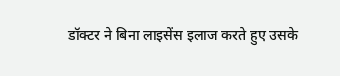डॉक्टर ने बिना लाइसेंस इलाज करते हुए उसके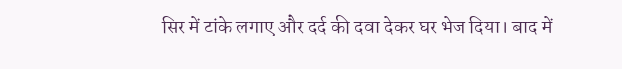सिर में टांके लगाए और दर्द की दवा देकर घर भेज दिया। बाद में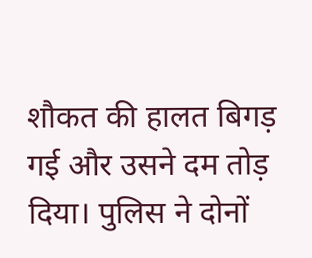शौकत की हालत बिगड़ गई और उसने दम तोड़ दिया। पुलिस ने दोनों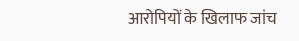आरोपियों के खिलाफ जांच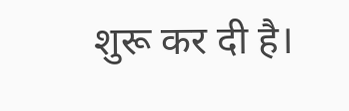शुरू कर दी है।